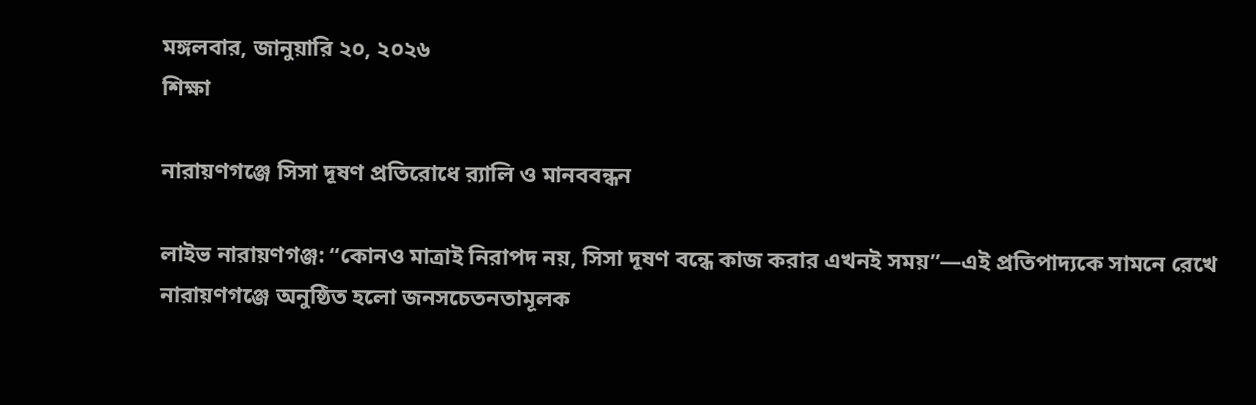মঙ্গলবার, জানুয়ারি ২০, ২০২৬
শিক্ষা

নারায়ণগঞ্জে সিসা দূষণ প্রতিরোধে র‍্যালি ও মানববন্ধন

লাইভ নারায়ণগঞ্জ: “কোনও মাত্রাই নিরাপদ নয়, সিসা দূষণ বন্ধে কাজ করার এখনই সময়”—এই প্রতিপাদ্যকে সামনে রেখে নারায়ণগঞ্জে অনুষ্ঠিত হলো জনসচেতনতামূলক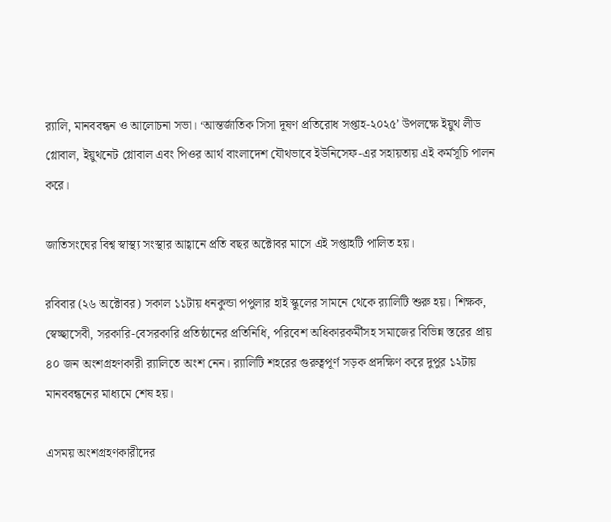র‍্যালি, মানববন্ধন ও আলোচনা সভা। ‘আন্তর্জাতিক সিসা দূষণ প্রতিরোধ সপ্তাহ-২০২৫’ উপলক্ষে ইয়ুথ লীড গ্লোবাল, ইয়ুথনেট গ্লোবাল এবং পিওর আর্থ বাংলাদেশ যৌথভাবে ইউনিসেফ-এর সহায়তায় এই কর্মসূচি পালন করে।

জাতিসংঘের বিশ্ব স্বাস্থ্য সংস্থার আহ্বানে প্রতি বছর অক্টোবর মাসে এই সপ্তাহটি পালিত হয়।

রবিবার (২৬ অক্টোবর) সকাল ১১টায় ধনকুন্ডা পপুলার হাই স্কুলের সামনে থেকে র‍্যালিটি শুরু হয়। শিক্ষক, স্বেচ্ছাসেবী, সরকারি-বেসরকারি প্রতিষ্ঠানের প্রতিনিধি, পরিবেশ অধিকারকর্মীসহ সমাজের বিভিন্ন স্তরের প্রায় ৪০ জন অংশগ্রহণকারী র‍্যালিতে অংশ নেন। র‍্যালিটি শহরের গুরুত্বপূর্ণ সড়ক প্রদক্ষিণ করে দুপুর ১২টায় মানববন্ধনের মাধ্যমে শেষ হয়।

এসময় অংশগ্রহণকারীদের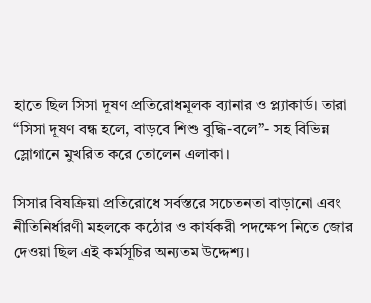হাতে ছিল সিসা দূষণ প্রতিরোধমূলক ব্যানার ও প্ল্যাকার্ড। তারা “সিসা দূষণ বন্ধ হলে, বাড়বে শিশু বুদ্ধি-বলে”- সহ বিভিন্ন স্লোগানে মুখরিত করে তোলেন এলাকা।

সিসার বিষক্রিয়া প্রতিরোধে সর্বস্তরে সচেতনতা বাড়ানো এবং নীতিনির্ধারণী মহলকে কঠোর ও কার্যকরী পদক্ষেপ নিতে জোর দেওয়া ছিল এই কর্মসূচির অন্যতম উদ্দেশ্য।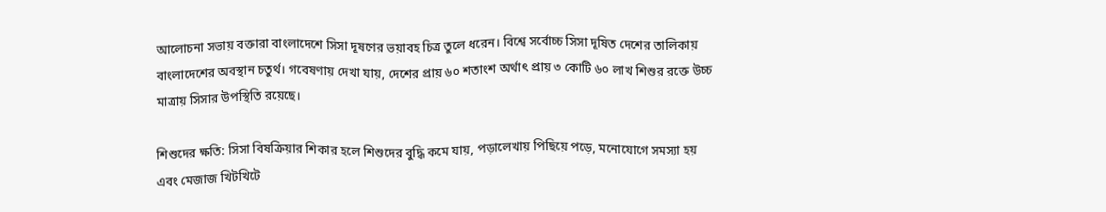আলোচনা সভায় বক্তারা বাংলাদেশে সিসা দূষণের ভয়াবহ চিত্র তুলে ধরেন। বিশ্বে সর্বোচ্চ সিসা দূষিত দেশের তালিকায় বাংলাদেশের অবস্থান চতুর্থ। গবেষণায় দেখা যায়, দেশের প্রায় ৬০ শতাংশ অর্থাৎ প্রায় ৩ কোটি ৬০ লাখ শিশুর রক্তে উচ্চ মাত্রায় সিসার উপস্থিতি রয়েছে।

শিশুদের ক্ষতি: সিসা বিষক্রিয়ার শিকার হলে শিশুদের বুদ্ধি কমে যায়, পড়ালেখায় পিছিয়ে পড়ে, মনোযোগে সমস্যা হয় এবং মেজাজ খিটখিটে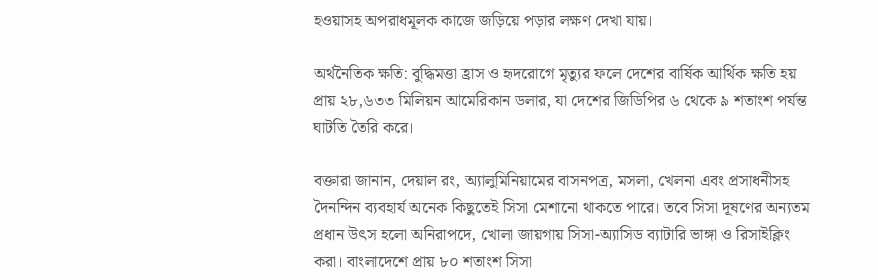হওয়াসহ অপরাধমূলক কাজে জড়িয়ে পড়ার লক্ষণ দেখা যায়।

অর্থনৈতিক ক্ষতি: বুদ্ধিমত্তা হ্রাস ও হৃদরোগে মৃত্যুর ফলে দেশের বার্ষিক আর্থিক ক্ষতি হয় প্রায় ২৮,৬৩৩ মিলিয়ন আমেরিকান ডলার, যা দেশের জিডিপির ৬ থেকে ৯ শতাংশ পর্যন্ত ঘাটতি তৈরি করে।

বক্তারা জানান, দেয়াল রং, অ্যালুমিনিয়ামের বাসনপত্র, মসলা, খেলনা এবং প্রসাধনীসহ দৈনন্দিন ব্যবহার্য অনেক কিছুতেই সিসা মেশানো থাকতে পারে। তবে সিসা দূষণের অন্যতম প্রধান উৎস হলো অনিরাপদে, খোলা জায়গায় সিসা-অ্যাসিড ব্যাটারি ভাঙ্গা ও রিসাইক্লিং করা। বাংলাদেশে প্রায় ৮০ শতাংশ সিসা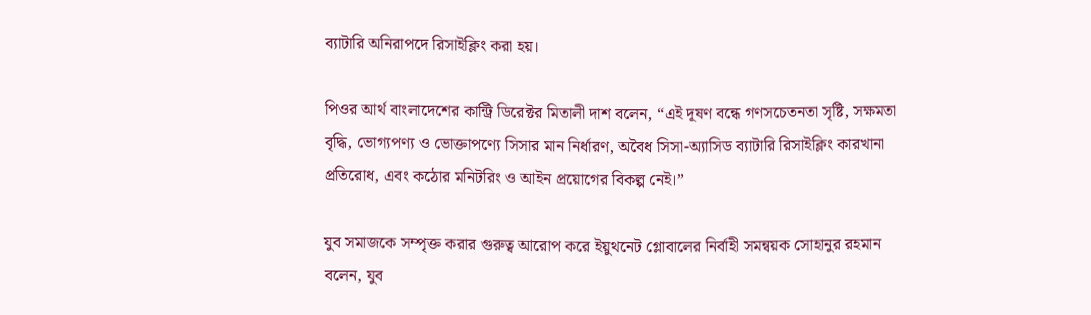ব্যাটারি অনিরাপদে রিসাইক্লিং করা হয়।

পিওর আর্থ বাংলাদেশের কান্ট্রি ডিরেক্টর মিতালী দাশ বলেন, “এই দূষণ বন্ধে গণসচেতনতা সৃষ্টি, সক্ষমতা বৃদ্ধি, ভোগ্যপণ্য ও ভোক্তাপণ্যে সিসার মান নির্ধারণ, অবৈধ সিসা-অ্যাসিড ব্যাটারি রিসাইক্লিং কারখানা প্রতিরোধ, এবং কঠোর মনিটরিং ও আইন প্রয়োগের বিকল্প নেই।”

যুব সমাজকে সম্পৃক্ত করার গুরুত্ব আরোপ করে ইয়ুথনেট গ্লোবালের নির্বাহী সমন্বয়ক সোহানুর রহমান বলেন, যুব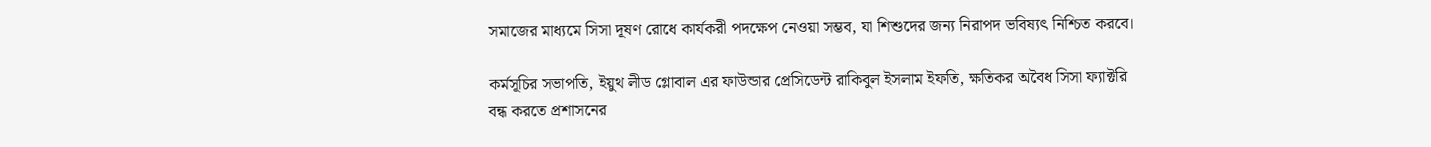সমাজের মাধ্যমে সিসা দূষণ রোধে কার্যকরী পদক্ষেপ নেওয়া সম্ভব, যা শিশুদের জন্য নিরাপদ ভবিষ্যৎ নিশ্চিত করবে।

কর্মসূচির সভাপতি, ইয়ুথ লীড গ্লোবাল এর ফাউন্ডার প্রেসিডেন্ট রাকিবুল ইসলাম ইফতি, ক্ষতিকর অবৈধ সিসা ফ্যাক্টরি বন্ধ করতে প্রশাসনের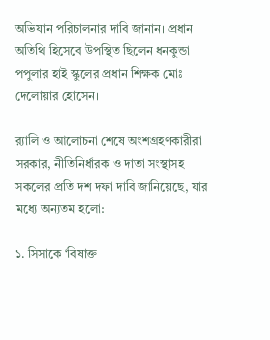অভিযান পরিচালনার দাবি জানান। প্রধান অতিথি হিসেবে উপস্থিত ছিলেন ধনকুন্ডা পপুলার হাই স্কুলের প্রধান শিক্ষক মোঃ দেলোয়ার হোসেন।

র‍্যালি ও আলোচনা শেষে অংশগ্রহণকারীরা সরকার, নীতিনির্ধারক ও দাতা সংস্থাসহ সকলের প্রতি দশ দফা দাবি জানিয়েছে, যার মধ্যে অন্যতম হলো:

১. সিসাকে ‘বিষাক্ত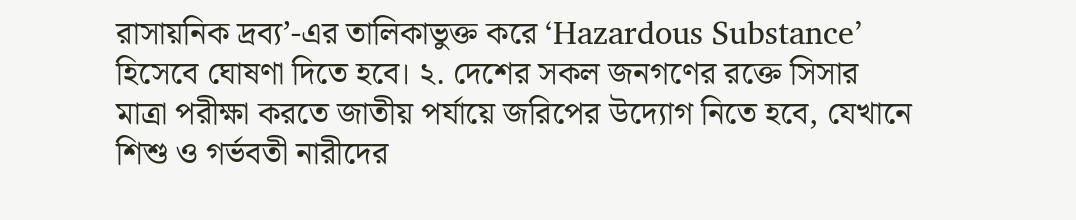রাসায়নিক দ্রব্য’-এর তালিকাভুক্ত করে ‘Hazardous Substance’ হিসেবে ঘোষণা দিতে হবে। ২. দেশের সকল জনগণের রক্তে সিসার মাত্রা পরীক্ষা করতে জাতীয় পর্যায়ে জরিপের উদ্যোগ নিতে হবে, যেখানে শিশু ও গর্ভবতী নারীদের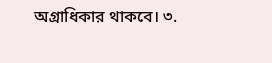অগ্রাধিকার থাকবে। ৩.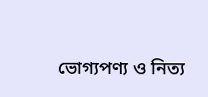ভোগ্যপণ্য ও নিত্য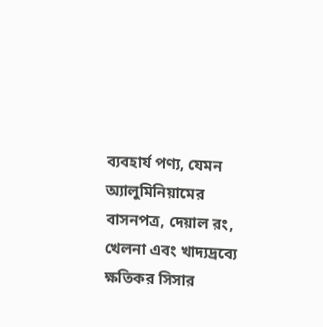ব্যবহার্য পণ্য, যেমন অ্যালুমিনিয়ামের বাসনপত্র, দেয়াল রং, খেলনা এবং খাদ্যদ্রব্যে ক্ষতিকর সিসার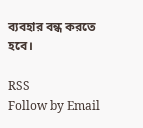ব্যবহার বন্ধ করতে হবে।

RSS
Follow by Email